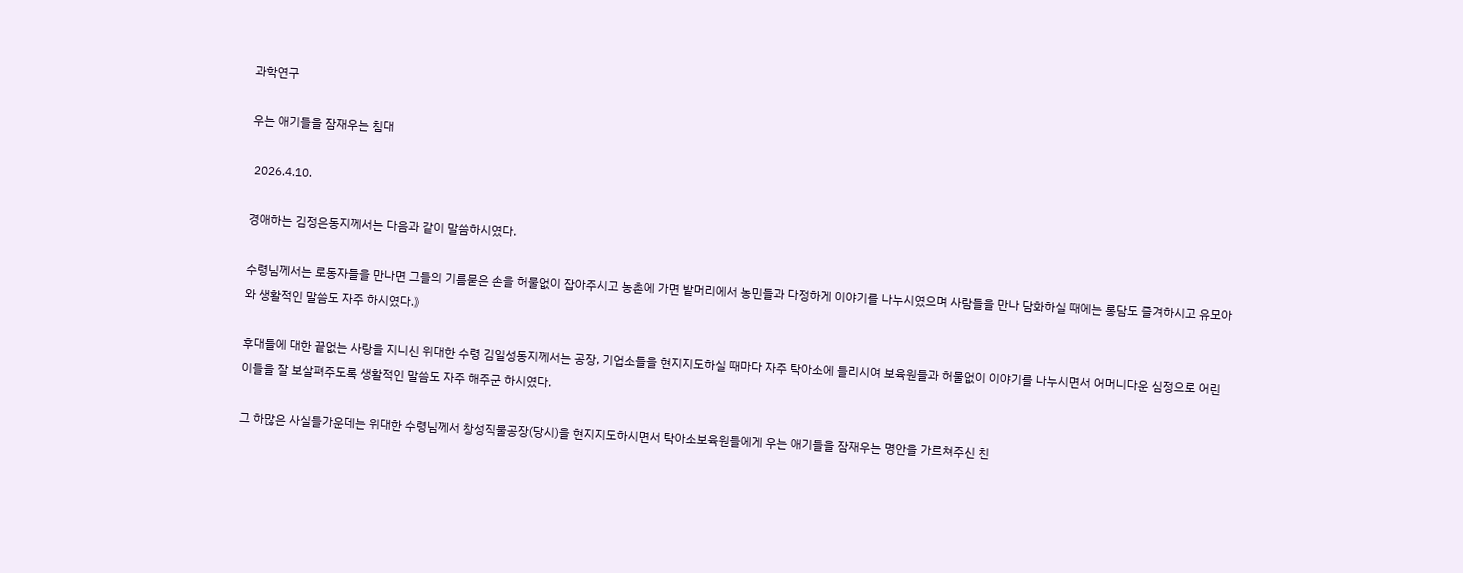과학연구

우는 애기들을 잠재우는 침대

 2026.4.10.

경애하는 김정은동지께서는 다음과 같이 말씀하시였다.

수령님께서는 로동자들을 만나면 그들의 기름묻은 손을 허물없이 잡아주시고 농촌에 가면 밭머리에서 농민들과 다정하게 이야기를 나누시였으며 사람들을 만나 담화하실 때에는 롱담도 즐겨하시고 유모아와 생활적인 말씀도 자주 하시였다.》

후대들에 대한 끝없는 사랑을 지니신 위대한 수령 김일성동지께서는 공장, 기업소들을 현지지도하실 때마다 자주 탁아소에 들리시여 보육원들과 허물없이 이야기를 나누시면서 어머니다운 심정으로 어린이들을 잘 보살펴주도록 생활적인 말씀도 자주 해주군 하시였다.

그 하많은 사실들가운데는 위대한 수령님께서 창성직물공장(당시)을 현지지도하시면서 탁아소보육원들에게 우는 애기들을 잠재우는 명안을 가르쳐주신 친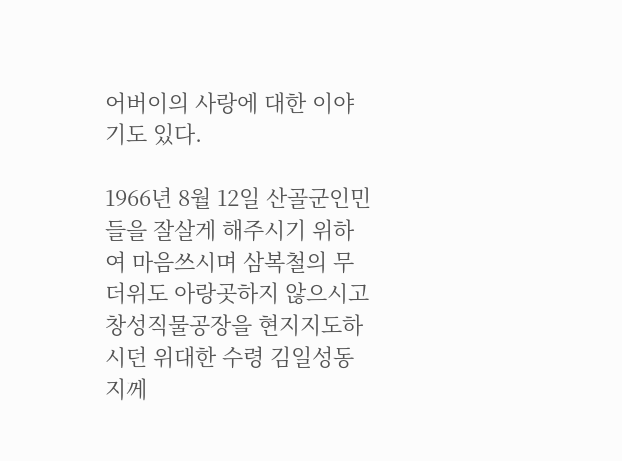어버이의 사랑에 대한 이야기도 있다.

1966년 8월 12일 산골군인민들을 잘살게 해주시기 위하여 마음쓰시며 삼복철의 무더위도 아랑곳하지 않으시고 창성직물공장을 현지지도하시던 위대한 수령 김일성동지께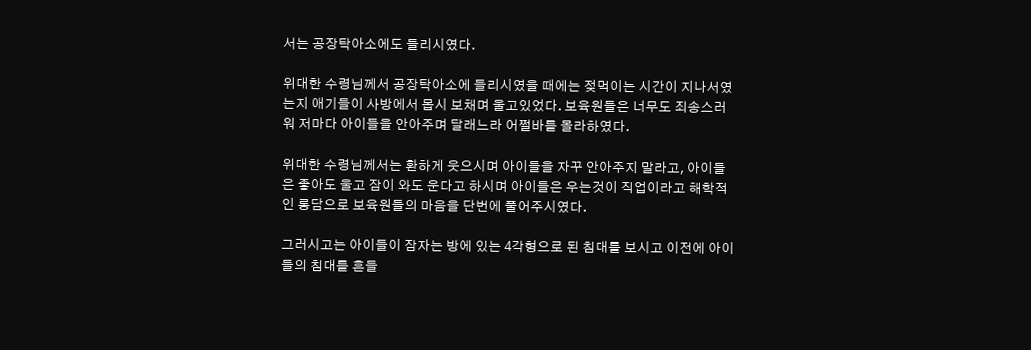서는 공장탁아소에도 들리시였다.

위대한 수령님께서 공장탁아소에 들리시였을 때에는 젖먹이는 시간이 지나서였는지 애기들이 사방에서 몹시 보채며 울고있었다. 보육원들은 너무도 죄송스러워 저마다 아이들을 안아주며 달래느라 어쩔바를 몰라하였다.

위대한 수령님께서는 환하게 웃으시며 아이들을 자꾸 안아주지 말라고, 아이들은 좋아도 울고 잠이 와도 운다고 하시며 아이들은 우는것이 직업이라고 해학적인 롱담으로 보육원들의 마음을 단번에 풀어주시였다.

그러시고는 아이들이 잠자는 방에 있는 4각형으로 된 침대를 보시고 이전에 아이들의 침대를 흔들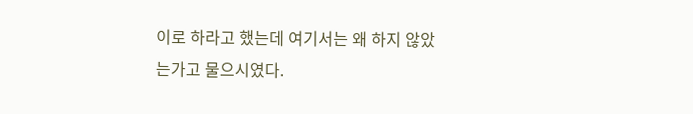이로 하라고 했는데 여기서는 왜 하지 않았는가고 물으시였다.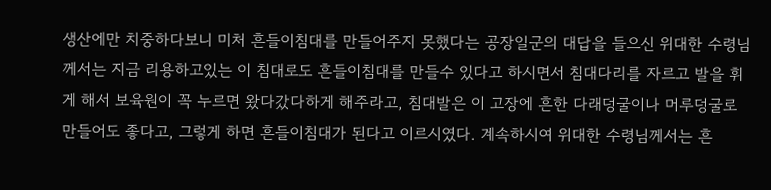생산에만 치중하다보니 미처 흔들이침대를 만들어주지 못했다는 공장일군의 대답을 들으신 위대한 수령님께서는 지금 리용하고있는 이 침대로도 흔들이침대를 만들수 있다고 하시면서 침대다리를 자르고 발을 휘게 해서 보육원이 꼭 누르면 왔다갔다하게 해주라고, 침대발은 이 고장에 흔한 다래덩굴이나 머루덩굴로 만들어도 좋다고, 그렇게 하면 흔들이침대가 된다고 이르시였다. 계속하시여 위대한 수령님께서는 흔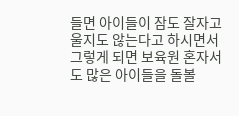들면 아이들이 잠도 잘자고 울지도 않는다고 하시면서 그렇게 되면 보육원 혼자서도 많은 아이들을 돌볼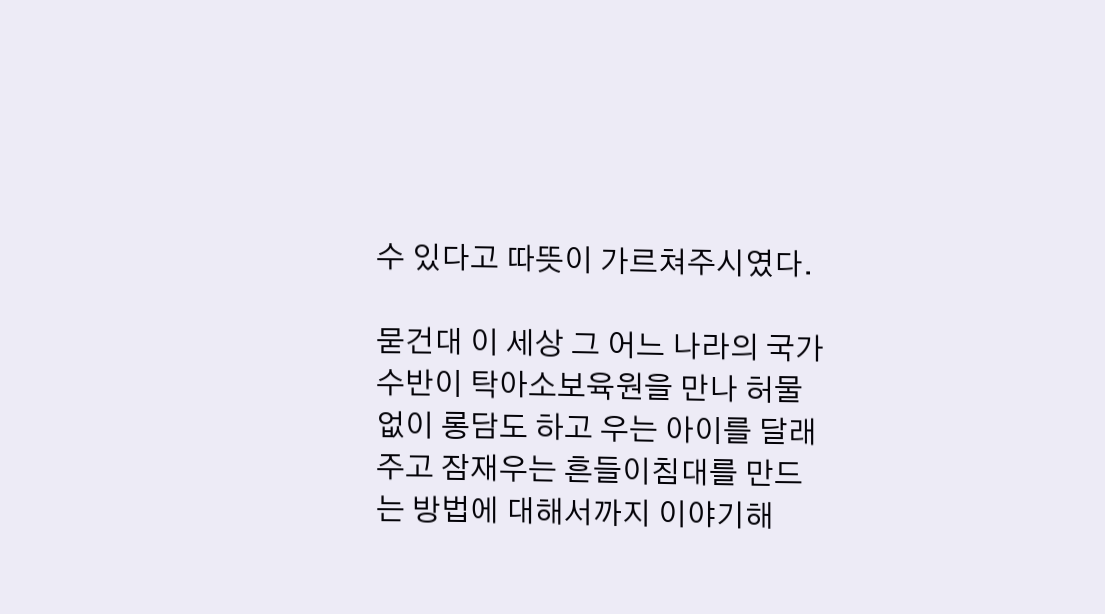수 있다고 따뜻이 가르쳐주시였다.

묻건대 이 세상 그 어느 나라의 국가수반이 탁아소보육원을 만나 허물없이 롱담도 하고 우는 아이를 달래주고 잠재우는 흔들이침대를 만드는 방법에 대해서까지 이야기해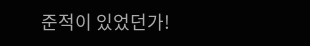준적이 있었던가!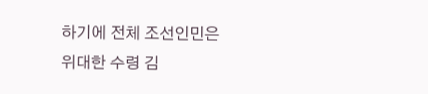하기에 전체 조선인민은 위대한 수령 김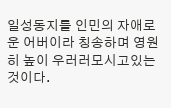일성동지를 인민의 자애로운 어버이라 칭송하며 영원히 높이 우러러모시고있는것이다.